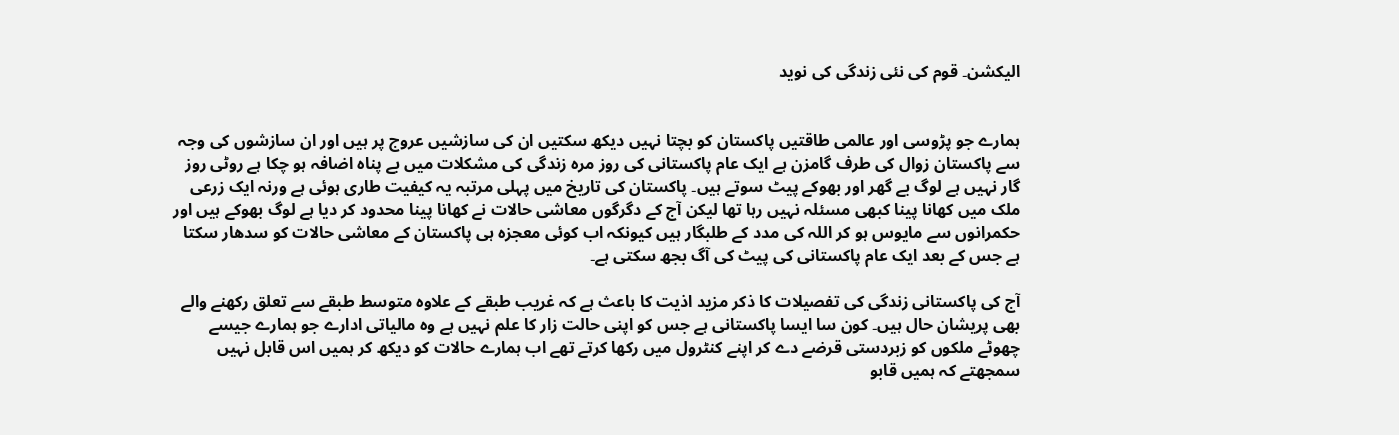الیکشن۔ قوم کی نئی زندگی کی نوید


ہمارے جو پڑوسی اور عالمی طاقتیں پاکستان کو بچتا نہیں دیکھ سکتیں ان کی سازشیں عروج پر ہیں اور ان سازشوں کی وجہ سے پاکستان زوال کی طرف گامزن ہے ایک عام پاکستانی کی روز مرہ زندگی کی مشکلات میں بے پناہ اضافہ ہو چکا ہے روٹی روز گار نہیں ہے لوگ بے گھر اور بھوکے پیٹ سوتے ہیں۔ پاکستان کی تاریخ میں پہلی مرتبہ یہ کیفیت طاری ہوئی ہے ورنہ ایک زرعی ملک میں کھانا پینا کبھی مسئلہ نہیں رہا تھا لیکن آج کے دگرگوں معاشی حالات نے کھانا پینا محدود کر دیا ہے لوگ بھوکے ہیں اور حکمرانوں سے مایوس ہو کر اللہ کی مدد کے طلبگار ہیں کیونکہ اب کوئی معجزہ ہی پاکستان کے معاشی حالات کو سدھار سکتا ہے جس کے بعد ایک عام پاکستانی کی پیٹ کی آگ بجھ سکتی ہے۔

آج کی پاکستانی زندگی کی تفصیلات کا ذکر مزید اذیت کا باعث ہے کہ غریب طبقے کے علاوہ متوسط طبقے سے تعلق رکھنے والے بھی پریشان حال ہیں۔ کون سا ایسا پاکستانی ہے جس کو اپنی حالت زار کا علم نہیں ہے وہ مالیاتی ادارے جو ہمارے جیسے چھوٹے ملکوں کو زبردستی قرضے دے کر اپنے کنٹرول میں رکھا کرتے تھے اب ہمارے حالات کو دیکھ کر ہمیں اس قابل نہیں سمجھتے کہ ہمیں قابو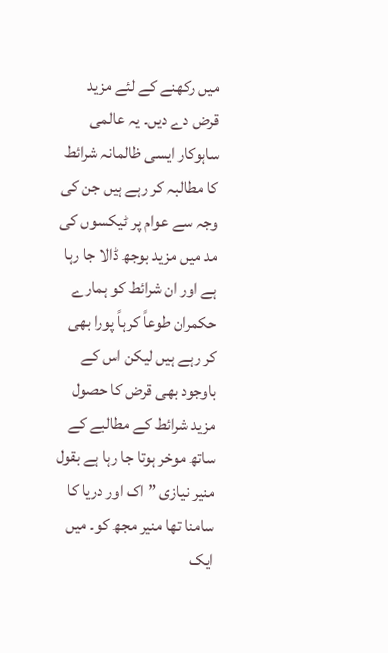میں رکھنے کے لئے مزید قرض دے دیں۔ یہ عالمی ساہوکار ایسی ظالمانہ شرائط کا مطالبہ کر رہے ہیں جن کی وجہ سے عوام پر ٹیکسوں کی مد میں مزید بوجھ ڈالا جا رہا ہے اور ان شرائط کو ہمارے حکمران طوعاً کرہاً پورا بھی کر رہے ہیں لیکن اس کے باوجود بھی قرض کا حصول مزید شرائط کے مطالبے کے ساتھ موخر ہوتا جا رہا ہے بقول منیر نیازی ”اک اور دریا کا سامنا تھا منیر مجھ کو۔ میں ایک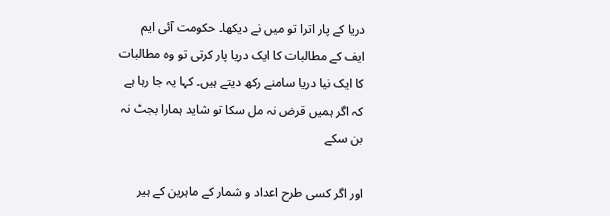دریا کے پار اترا تو میں نے دیکھا۔ حکومت آئی ایم ایف کے مطالبات کا ایک دریا پار کرتی تو وہ مطالبات کا ایک نیا دریا سامنے رکھ دیتے ہیں۔ کہا یہ جا رہا ہے کہ اگر ہمیں قرض نہ مل سکا تو شاید ہمارا بجٹ نہ بن سکے

اور اگر کسی طرح اعداد و شمار کے ماہرین کے ہیر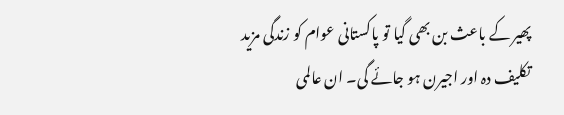پھیر کے باعث بن بھی گیا تو پاکستانی عوام کو زندگی مزید تکلیف دہ اور اجیرن ہو جائے گی۔ ان عالمی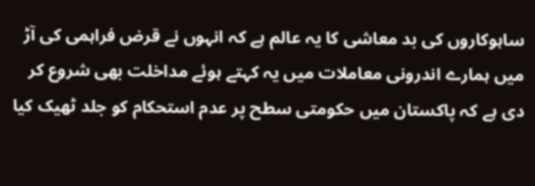ساہوکاروں کی بد معاشی کا یہ عالم ہے کہ انہوں نے قرض فراہمی کی آڑ میں ہمارے اندرونی معاملات میں یہ کہتے ہوئے مداخلت بھی شروع کر دی ہے کہ پاکستان میں حکومتی سطح پر عدم استحکام کو جلد ٹھیک کیا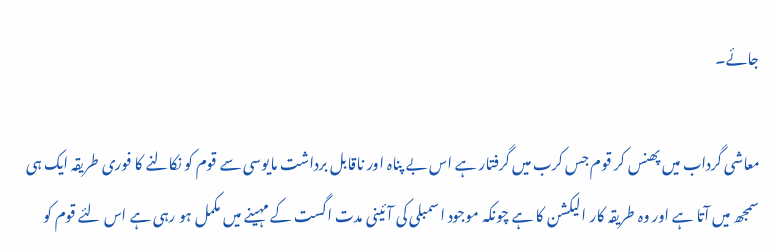جائے۔

معاشی گرداب میں پھنس کر قوم جس کرب میں گرفتار ہے اس بے پناہ اور ناقابل برداشت مایوسی سے قوم کو نکالنے کا فوری طریقہ ایک ہی سمجھ میں آتا ہے اور وہ طریقہ کار الیکشن کا ہے چونکہ موجود اسمبلی کی آئینی مدت اگست کے مہینے میں مکمل ہو رہی ہے اس لئے قوم کو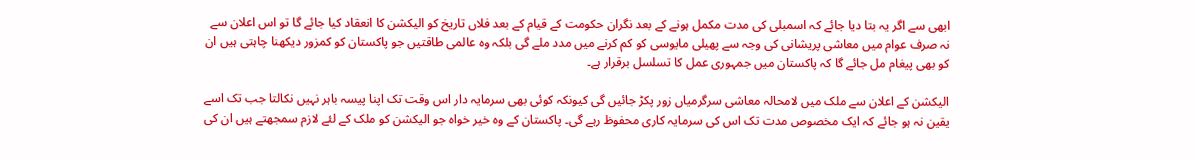ابھی سے اگر یہ بتا دیا جائے کہ اسمبلی کی مدت مکمل ہونے کے بعد نگران حکومت کے قیام کے بعد فلاں تاریخ کو الیکشن کا انعقاد کیا جائے گا تو اس اعلان سے نہ صرف عوام میں معاشی پریشانی کی وجہ سے پھیلی مایوسی کو کم کرنے میں مدد ملے گی بلکہ وہ عالمی طاقتیں جو پاکستان کو کمزور دیکھنا چاہتی ہیں ان کو بھی پیغام مل جائے گا کہ پاکستان میں جمہوری عمل کا تسلسل برقرار ہے۔

الیکشن کے اعلان سے ملک میں لامحالہ معاشی سرگرمیاں زور پکڑ جائیں گی کیونکہ کوئی بھی سرمایہ دار اس وقت تک اپنا پیسہ باہر نہیں نکالتا جب تک اسے یقین نہ ہو جائے کہ ایک مخصوص مدت تک اس کی سرمایہ کاری محفوظ رہے گی۔ پاکستان کے وہ خیر خواہ جو الیکشن کو ملک کے لئے لازم سمجھتے ہیں ان کی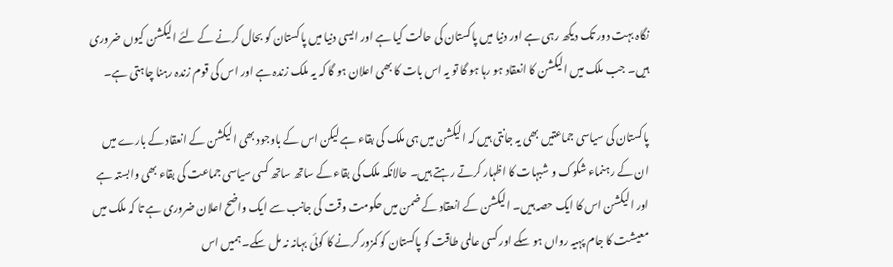نگاہ بہت دور تک دیکھ رہی ہے اور دنیا میں پاکستان کی حالت کیا ہے اور ایسی دنیا میں پاکستان کو بحال کرنے کے لئے الیکشن کیوں ضروری ہیں۔ جب ملک میں الیکشن کا انعقاد ہو رہا ہو گا تو یہ اس بات کا بھی اعلان ہو گا کہ یہ ملک زندہ ہے اور اس کی قوم زندہ رہنا چاہتی ہے۔

پاکستان کی سیاسی جماعتیں بھی یہ جانتی ہیں کہ الیکشن میں ہی ملک کی بقاء ہے لیکن اس کے باوجود بھی الیکشن کے انعقاد کے بارے میں ان کے رہنماء شکوک و شبہات کا اظہار کرتے رہتے ہیں۔ حالانکہ ملک کی بقاء کے ساتھ ساتھ کسی سیاسی جماعت کی بقاء بھی وابستہ ہے اور الیکشن اس کا ایک حصہ ہیں۔ الیکشن کے انعقاد کے ضمن میں حکومت وقت کی جانب سے ایک واضح اعلان ضروری ہے تا کہ ملک میں معیشت کا جام پہیہ رواں ہو سکے اور کسی عالمی طاقت کو پاکستان کو کمزور کرنے کا کوئی بہانہ نہ مل سکے۔ ہمیں اس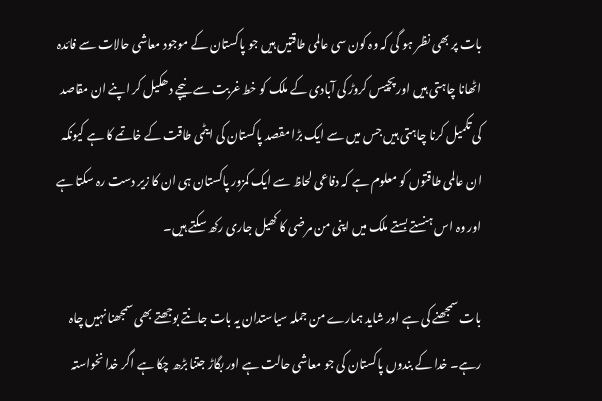بات پر بھی نظر ہو گی کہ وہ کون سی عالمی طاقتیں ہیں جو پاکستان کے موجود معاشی حالات سے فائدہ اٹھانا چاہتی ہیں اور پچیس کروڑ کی آبادی کے ملک کو خط غربت سے نیچے دھکیل کر اپنے ان مقاصد کی تکمیل کرنا چاہتی ہیں جس میں سے ایک بڑا مقصد پاکستان کی ایٹمی طاقت کے خاتمے کا ہے کیونکہ ان عالمی طاقتوں کو معلوم ہے کہ دفاعی لحاظ سے ایک کمزور پاکستان ہی ان کا زیر دست رہ سکتا ہے اور وہ اس ہنستے بستے ملک میں اپنی من مرضی کا کھیل جاری رکھ سکتے ہیں۔

بات سمجھنے کی ہے اور شاید ہمارے من جملہ سیاستدان یہ بات جانتے بوجھتے بھی سمجھنا نہیں چاہ رہے۔ خدا کے بندوں پاکستان کی جو معاشی حالت ہے اور بگاڑ جتنا بڑھ چکا ہے اگر خدا نخواستہ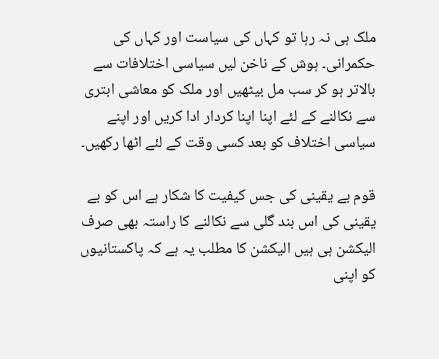ملک ہی نہ رہا تو کہاں کی سیاست اور کہاں کی حکمرانی۔ ہوش کے ناخن لیں سیاسی اختلافات سے بالاتر ہو کر سب مل بیٹھیں اور ملک کو معاشی ابتری سے نکالنے کے لئے اپنا اپنا کردار ادا کریں اور اپنے سیاسی اختلاف کو بعد کسی وقت کے لئے اٹھا رکھیں۔

قوم بے یقینی کی جس کیفیت کا شکار ہے اس کو بے یقینی کی اس بند گلی سے نکالنے کا راستہ بھی صرف الیکشن ہی ہیں الیکشن کا مطلب یہ ہے کہ پاکستانیوں کو اپنی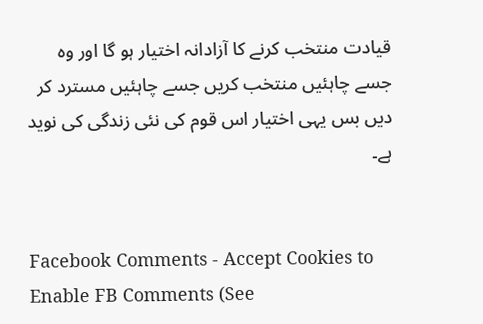قیادت منتخب کرنے کا آزادانہ اختیار ہو گا اور وہ جسے چاہئیں منتخب کریں جسے چاہئیں مسترد کر دیں بس یہی اختیار اس قوم کی نئی زندگی کی نوید ہے۔


Facebook Comments - Accept Cookies to Enable FB Comments (See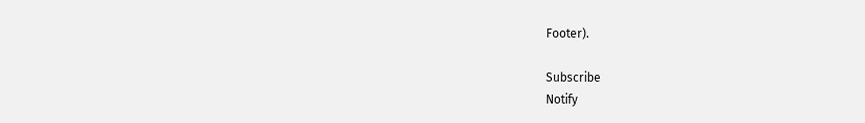Footer).

Subscribe
Notify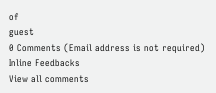of
guest
0 Comments (Email address is not required)
Inline Feedbacks
View all comments